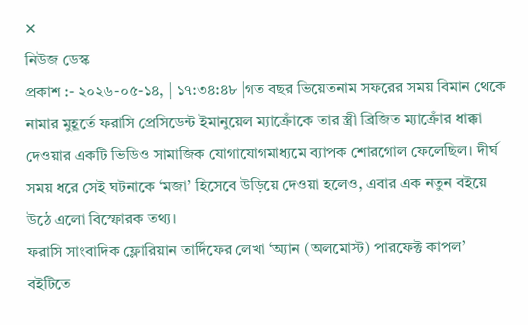✕
নিউজ ডেস্ক
প্রকাশ :- ২০২৬-০৫-১৪, | ১৭:৩৪:৪৮ |গত বছর ভিয়েতনাম সফরের সময় বিমান থেকে নামার মুহূর্তে ফরাসি প্রেসিডেন্ট ইমানুয়েল ম্যাক্রোঁকে তার স্ত্রী ব্রিজিত ম্যাক্রোঁর ধাক্কা দেওয়ার একটি ভিডিও সামাজিক যোগাযোগমাধ্যমে ব্যাপক শোরগোল ফেলেছিল। দীর্ঘ সময় ধরে সেই ঘটনাকে ‘মজা’ হিসেবে উড়িয়ে দেওয়া হলেও, এবার এক নতুন বইয়ে উঠে এলো বিস্ফোরক তথ্য।
ফরাসি সাংবাদিক ফ্লোরিয়ান তার্দিফের লেখা ‘অ্যান (অলমোস্ট) পারফেক্ট কাপল’ বইটিতে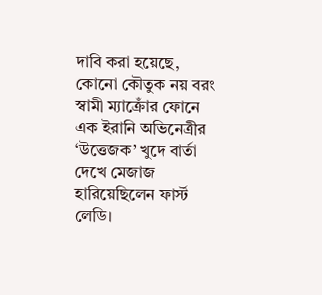দাবি করা হয়েছে, কোনো কৌতুক নয় বরং স্বামী ম্যাক্রোঁর ফোনে এক ইরানি অভিনেত্রীর ‘উত্তেজক’ খুদে বার্তা দেখে মেজাজ হারিয়েছিলেন ফার্স্ট লেডি।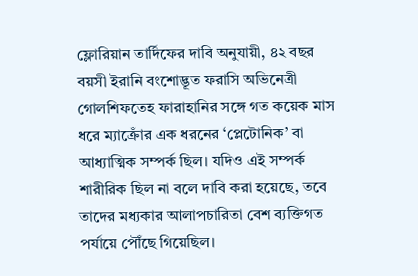ফ্লোরিয়ান তার্দিফের দাবি অনুযায়ী, ৪২ বছর বয়সী ইরানি বংশোদ্ভূত ফরাসি অভিনেত্রী গোলশিফতেহ ফারাহানির সঙ্গে গত কয়েক মাস ধরে ম্যাক্রোঁর এক ধরনের ‘প্লেটোনিক’ বা আধ্যাত্মিক সম্পর্ক ছিল। যদিও এই সম্পর্ক শারীরিক ছিল না বলে দাবি করা হয়েছে, তবে তাদের মধ্যকার আলাপচারিতা বেশ ব্যক্তিগত পর্যায়ে পৌঁছে গিয়েছিল।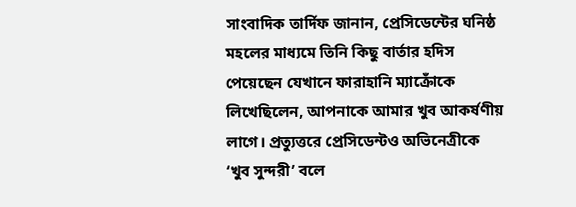সাংবাদিক তার্দিফ জানান, প্রেসিডেন্টের ঘনিষ্ঠ মহলের মাধ্যমে তিনি কিছু বার্তার হদিস পেয়েছেন যেখানে ফারাহানি ম্যাক্রোঁকে লিখেছিলেন, আপনাকে আমার খুব আকর্ষণীয় লাগে। প্রত্যুত্তরে প্রেসিডেন্টও অভিনেত্রীকে ‘খুব সুন্দরী’ বলে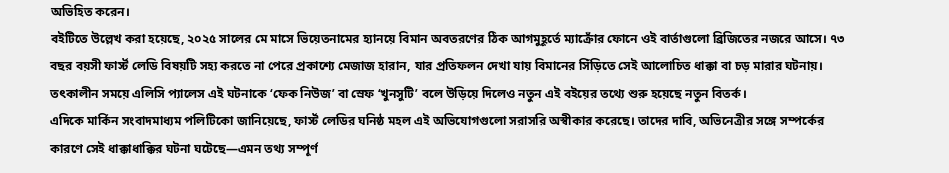অভিহিত করেন।
বইটিতে উল্লেখ করা হয়েছে, ২০২৫ সালের মে মাসে ভিয়েতনামের হ্যানয়ে বিমান অবতরণের ঠিক আগমুহূর্তে ম্যাক্রোঁর ফোনে ওই বার্তাগুলো ব্রিজিতের নজরে আসে। ৭৩ বছর বয়সী ফার্স্ট লেডি বিষয়টি সহ্য করতে না পেরে প্রকাশ্যে মেজাজ হারান, যার প্রতিফলন দেখা যায় বিমানের সিঁড়িতে সেই আলোচিত ধাক্কা বা চড় মারার ঘটনায়। তৎকালীন সময়ে এলিসি প্যালেস এই ঘটনাকে ‘ফেক নিউজ’ বা স্রেফ ‘খুনসুটি’ বলে উড়িয়ে দিলেও নতুন এই বইয়ের তথ্যে শুরু হয়েছে নতুন বিতর্ক।
এদিকে মার্কিন সংবাদমাধ্যম পলিটিকো জানিয়েছে, ফার্স্ট লেডির ঘনিষ্ঠ মহল এই অভিযোগগুলো সরাসরি অস্বীকার করেছে। তাদের দাবি, অভিনেত্রীর সঙ্গে সম্পর্কের কারণে সেই ধাক্কাধাক্কির ঘটনা ঘটেছে—এমন তথ্য সম্পূর্ণ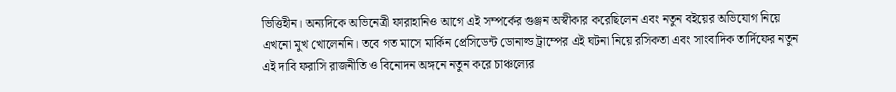ভিত্তিহীন। অন্যদিকে অভিনেত্রী ফারাহানিও আগে এই সম্পর্কের গুঞ্জন অস্বীকার করেছিলেন এবং নতুন বইয়ের অভিযোগ নিয়ে এখনো মুখ খোলেননি। তবে গত মাসে মার্কিন প্রেসিডেন্ট ডোনাল্ড ট্রাম্পের এই ঘটনা নিয়ে রসিকতা এবং সাংবাদিক তার্দিফের নতুন এই দাবি ফরাসি রাজনীতি ও বিনোদন অঙ্গনে নতুন করে চাঞ্চল্যের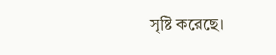সৃষ্টি করেছে।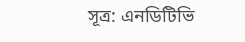সূত্র: এনডিটিভি